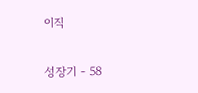이직

성장기 - 58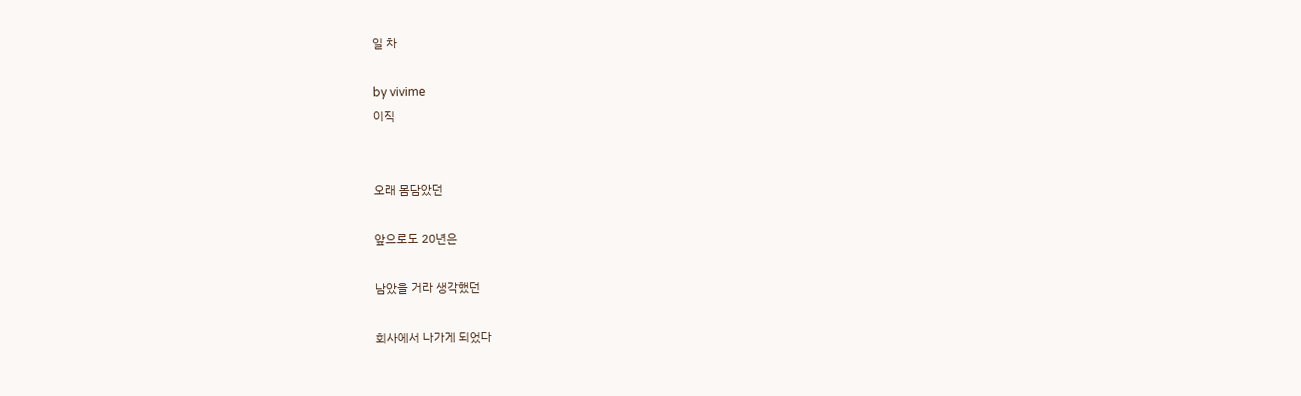일 차

by vivime
이직


오래 몸담았던

앞으로도 20년은

남았을 거라 생각했던

회사에서 나가게 되었다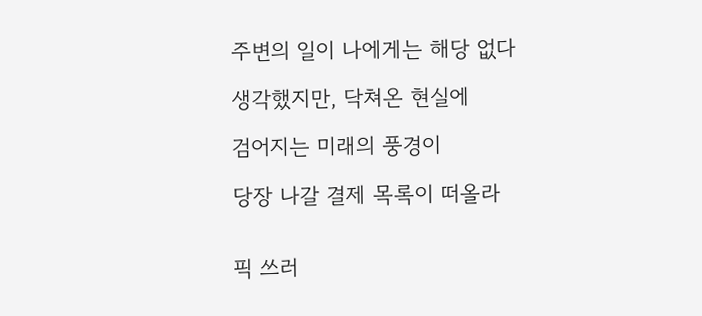주변의 일이 나에게는 해당 없다

생각했지만, 닥쳐온 현실에

검어지는 미래의 풍경이

당장 나갈 결제 목록이 떠올라


픽 쓰러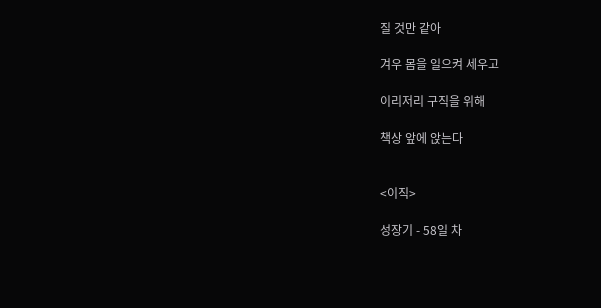질 것만 같아

겨우 몸을 일으켜 세우고

이리저리 구직을 위해

책상 앞에 앉는다


<이직>

성장기 - 58일 차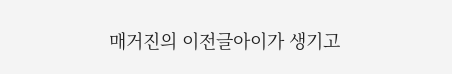매거진의 이전글아이가 생기고